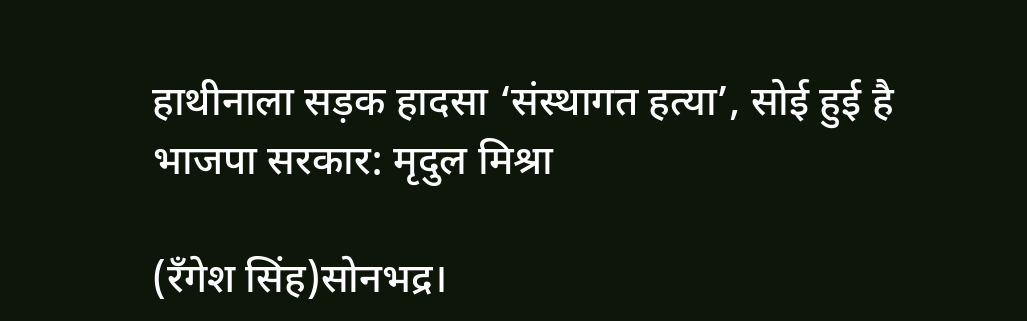हाथीनाला सड़क हादसा ‘संस्थागत हत्या’, सोई हुई है भाजपा सरकार: मृदुल मिश्रा

(रँगेश सिंह)सोनभद्र।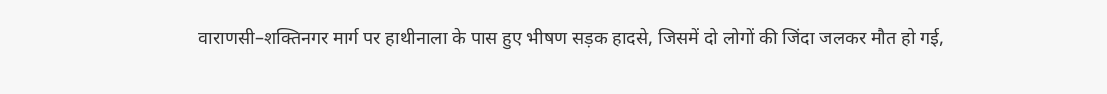वाराणसी–शक्तिनगर मार्ग पर हाथीनाला के पास हुए भीषण सड़क हादसे, जिसमें दो लोगों की जिंदा जलकर मौत हो गई,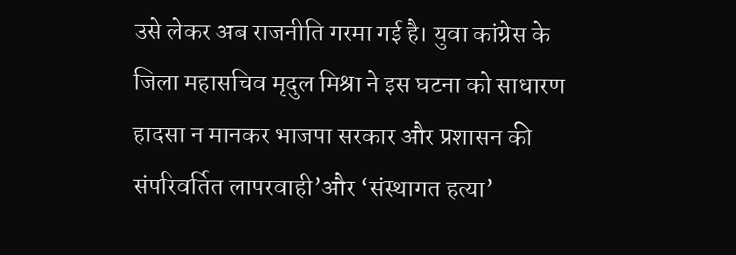उसे लेकर अब राजनीति गरमा गई है। युवा कांग्रेस के जिला महासचिव मृदुल मिश्रा ने इस घटना को साधारण हादसा न मानकर भाजपा सरकार और प्रशासन की संपरिवर्तित लापरवाही’और ‘संस्थागत हत्या’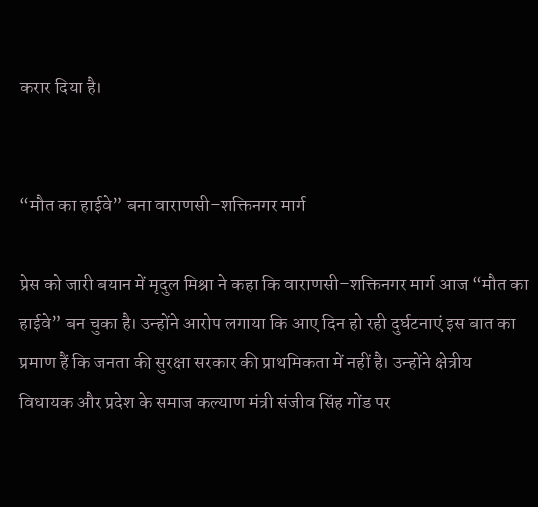करार दिया है।


“मौत का हाईवे” बना वाराणसी–शक्तिनगर मार्ग

प्रेस को जारी बयान में मृदुल मिश्रा ने कहा कि वाराणसी–शक्तिनगर मार्ग आज “मौत का हाईवे” बन चुका है। उन्होंने आरोप लगाया कि आए दिन हो रही दुर्घटनाएं इस बात का प्रमाण हैं कि जनता की सुरक्षा सरकार की प्राथमिकता में नहीं है। उन्होंने क्षेत्रीय विधायक और प्रदेश के समाज कल्याण मंत्री संजीव सिंह गोंड पर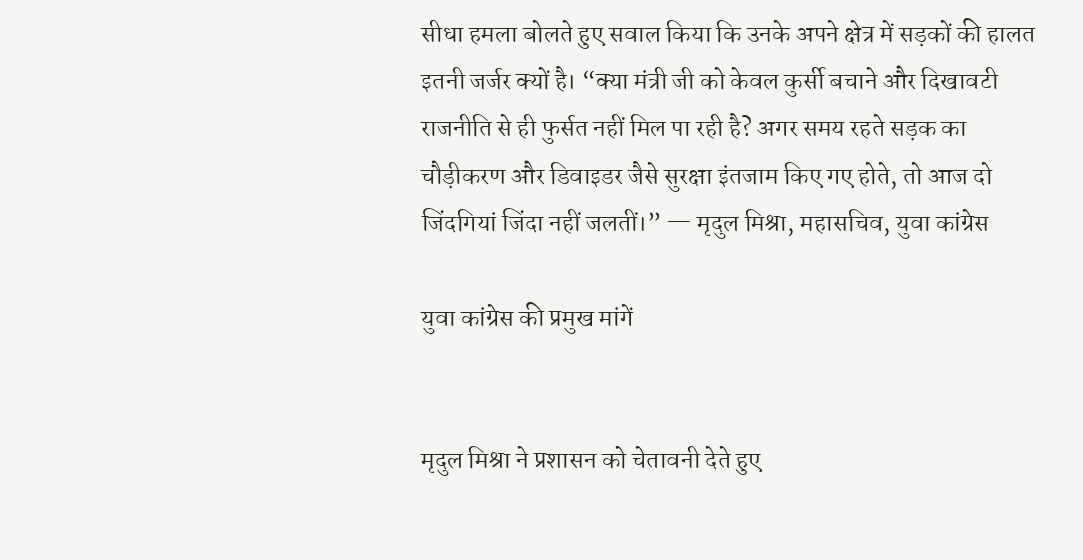सीधा हमला बोलते हुए सवाल किया कि उनके अपने क्षेत्र में सड़कों की हालत इतनी जर्जर क्यों है। “क्या मंत्री जी को केवल कुर्सी बचाने और दिखावटी राजनीति से ही फुर्सत नहीं मिल पा रही है? अगर समय रहते सड़क का चौड़ीकरण और डिवाइडर जैसे सुरक्षा इंतजाम किए गए होते, तो आज दो जिंदगियां जिंदा नहीं जलतीं।” — मृदुल मिश्रा, महासचिव, युवा कांग्रेस

युवा कांग्रेस की प्रमुख मांगें


मृदुल मिश्रा ने प्रशासन को चेतावनी देते हुए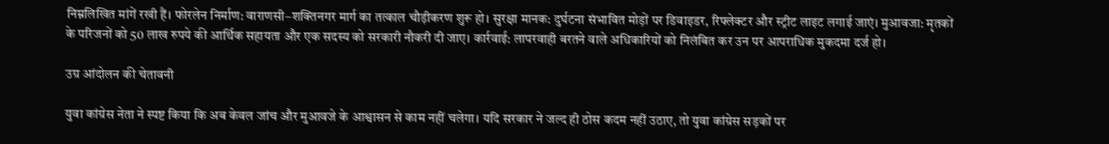निम्नलिखित मांगें रखी हैं। फोरलेन निर्माण: वाराणसी–शक्तिनगर मार्ग का तत्काल चौड़ीकरण शुरू हो। सुरक्षा मानक: दुर्घटना संभावित मोड़ों पर डिवाइडर, रिफ्लेक्टर और स्ट्रीट लाइट लगाई जाएं। मुआवजा: मृतकों के परिजनों को 50 लाख रुपये की आर्थिक सहायता और एक सदस्य को सरकारी नौकरी दी जाए। कार्रवाई: लापरवाही बरतने वाले अधिकारियों को निलंबित कर उन पर आपराधिक मुकदमा दर्ज हो।

उग्र आंदोलन की चेतावनी

युवा कांग्रेस नेता ने स्पष्ट किया कि अब केवल जांच और मुआवजे के आश्वासन से काम नहीं चलेगा। यदि सरकार ने जल्द ही ठोस कदम नहीं उठाए, तो युवा कांग्रेस सड़कों पर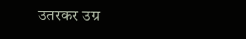उतरकर उग्र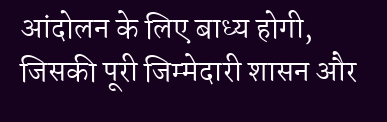आंदोलन के लिए बाध्य होगी, जिसकी पूरी जिम्मेदारी शासन और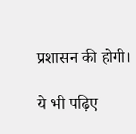प्रशासन की होगी।

ये भी पढ़िए